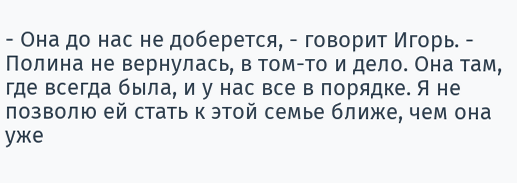- Она до нас не доберется, - говорит Игорь. - Полина не вернулась, в том-то и дело. Она там, где всегда была, и у нас все в порядке. Я не позволю ей стать к этой семье ближе, чем она уже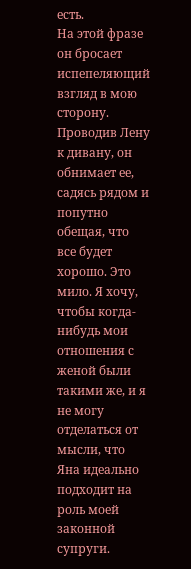есть.
На этой фразе он бросает испепеляющий взгляд в мою сторону. Проводив Лену к дивану, он обнимает ее, садясь рядом и попутно обещая, что все будет хорошо. Это мило. Я хочу, чтобы когда-нибудь мои отношения с женой были такими же, и я не могу отделаться от мысли, что Яна идеально подходит на роль моей законной супруги.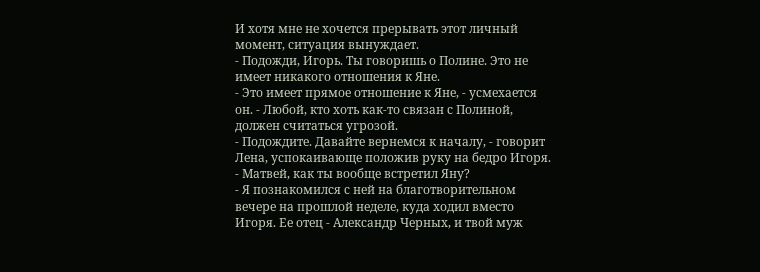И хотя мне не хочется прерывать этот личный момент, ситуация вынуждает.
- Подожди, Игорь. Ты говоришь о Полине. Это не имеет никакого отношения к Яне.
- Это имеет прямое отношение к Яне, - усмехается он. - Любой, кто хоть как-то связан с Полиной, должен считаться угрозой.
- Подождите. Давайте вернемся к началу, - говорит Лена, успокаивающе положив руку на бедро Игоря. - Матвей, как ты вообще встретил Яну?
- Я познакомился с ней на благотворительном вечере на прошлой неделе, куда ходил вместо Игоря. Ее отец - Александр Черных, и твой муж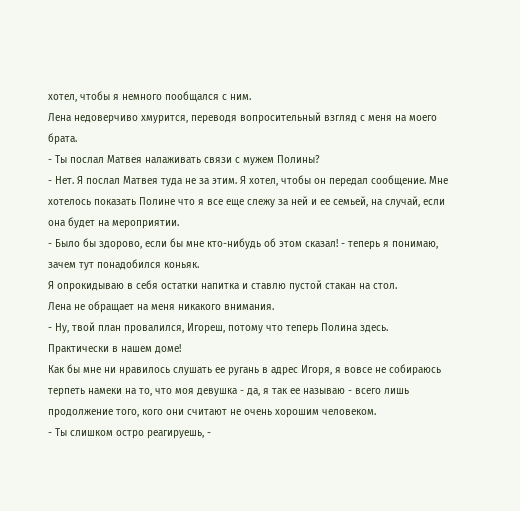хотел, чтобы я немного пообщался с ним.
Лена недоверчиво хмурится, переводя вопросительный взгляд с меня на моего брата.
- Ты послал Матвея налаживать связи с мужем Полины?
- Нет. Я послал Матвея туда не за этим. Я хотел, чтобы он передал сообщение. Мне хотелось показать Полине что я все еще слежу за ней и ее семьей, на случай, если она будет на мероприятии.
- Было бы здорово, если бы мне кто-нибудь об этом сказал! - теперь я понимаю, зачем тут понадобился коньяк.
Я опрокидываю в себя остатки напитка и ставлю пустой стакан на стол.
Лена не обращает на меня никакого внимания.
- Ну, твой план провалился, Игореш, потому что теперь Полина здесь. Практически в нашем доме!
Как бы мне ни нравилось слушать ее ругань в адрес Игоря, я вовсе не собираюсь терпеть намеки на то, что моя девушка - да, я так ее называю - всего лишь продолжение того, кого они считают не очень хорошим человеком.
- Ты слишком остро реагируешь, -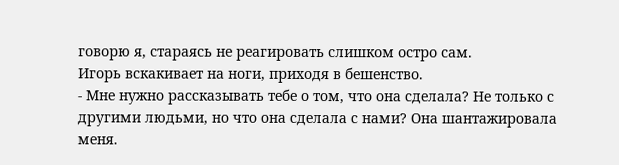говорю я, стараясь не реагировать слишком остро сам.
Игорь вскакивает на ноги, приходя в бешенство.
- Мне нужно рассказывать тебе о том, что она сделала? Не только с другими людьми, но что она сделала с нами? Она шантажировала меня.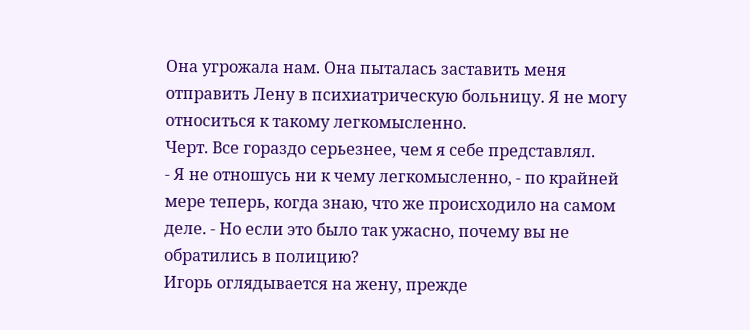Она угрожала нам. Она пыталась заставить меня отправить Лену в психиатрическую больницу. Я не могу относиться к такому легкомысленно.
Черт. Все гораздо серьезнее, чем я себе представлял.
- Я не отношусь ни к чему легкомысленно, - по крайней мере теперь, когда знаю, что же происходило на самом деле. - Но если это было так ужасно, почему вы не обратились в полицию?
Игорь оглядывается на жену, прежде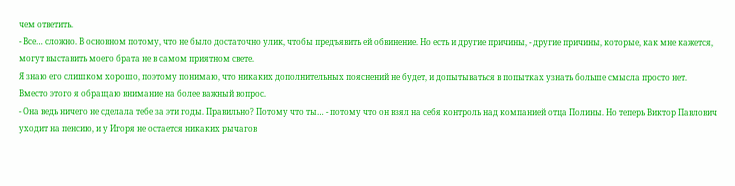чем ответить.
- Все… сложно. В основном потому, что не было достаточно улик, чтобы предъявить ей обвинение. Но есть и другие причины, - другие причины, которые, как мне кажется, могут выставить моего брата не в самом приятном свете.
Я знаю его слишком хорошо, поэтому понимаю, что никаких дополнительных пояснений не будет, и допытываться в попытках узнать больше смысла просто нет.
Вместо этого я обращаю внимание на более важный вопрос.
- Она ведь ничего не сделала тебе за эти годы. Правильно? Потому что ты… - потому что он взял на себя контроль над компанией отца Полины. Но теперь Виктор Павлович уходит на пенсию, и у Игоря не остается никаких рычагов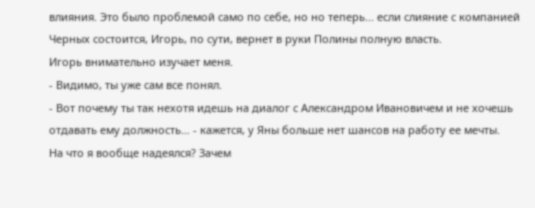влияния. Это было проблемой само по себе, но но теперь... если слияние с компанией Черных состоится, Игорь, по сути, вернет в руки Полины полную власть.
Игорь внимательно изучает меня.
- Видимо, ты уже сам все понял.
- Вот почему ты так нехотя идешь на диалог с Александром Ивановичем и не хочешь отдавать ему должность… - кажется, у Яны больше нет шансов на работу ее мечты.
На что я вообще надеялся? Зачем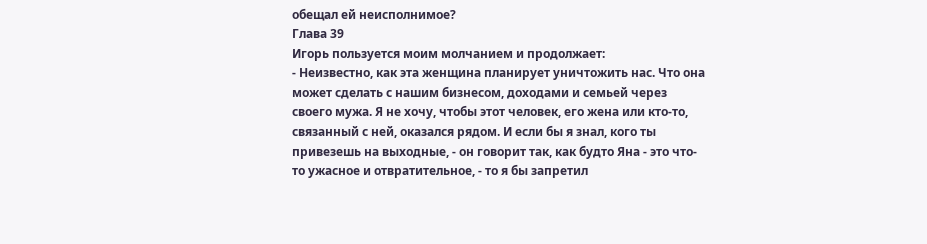обещал ей неисполнимое?
Глава 39
Игорь пользуется моим молчанием и продолжает:
- Неизвестно, как эта женщина планирует уничтожить нас. Что она может сделать с нашим бизнесом, доходами и семьей через своего мужа. Я не хочу, чтобы этот человек, его жена или кто-то, связанный с ней, оказался рядом. И если бы я знал, кого ты привезешь на выходные, - он говорит так, как будто Яна - это что-то ужасное и отвратительное, - то я бы запретил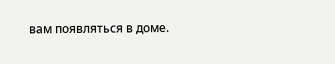вам появляться в доме.